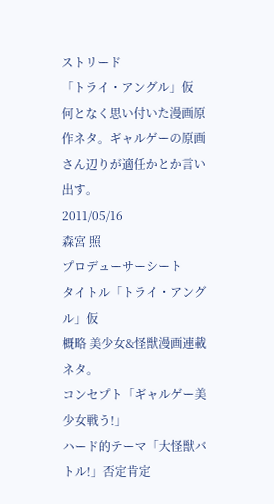ストリード
「トライ・アングル」仮
何となく思い付いた漫画原作ネタ。ギャルゲーの原画さん辺りが適任かとか言い出す。
2011/05/16
森宮 照
プロデューサーシート
タイトル「トライ・アングル」仮
概略 美少女&怪獣漫画連載ネタ。
コンセプト「ギャルゲー美少女戦う!」
ハード的テーマ「大怪獣バトル!」否定肯定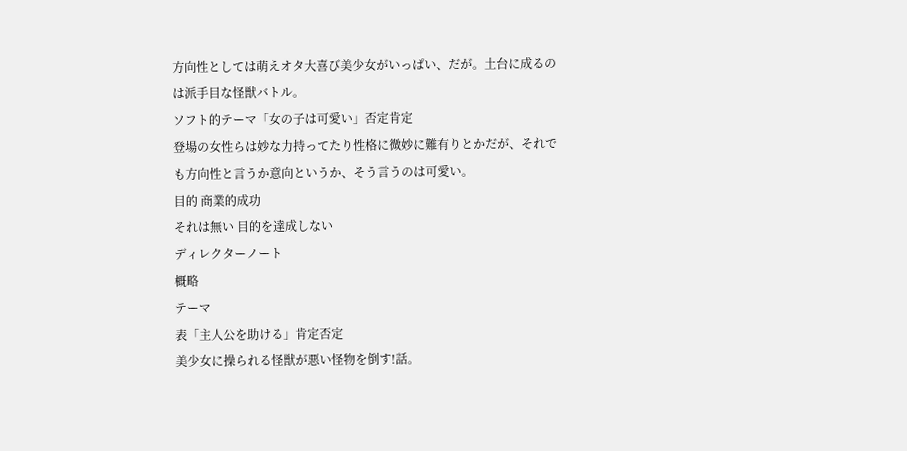方向性としては萌えオタ大喜び美少女がいっぱい、だが。土台に成るのは派手目な怪獣バトル。
ソフト的テーマ「女の子は可愛い」否定肯定
登場の女性らは妙な力持ってたり性格に微妙に難有りとかだが、それでも方向性と言うか意向というか、そう言うのは可愛い。
目的 商業的成功
それは無い 目的を達成しない
ディレクターノート
概略
テーマ
表「主人公を助ける」肯定否定
美少女に操られる怪獣が悪い怪物を倒す!話。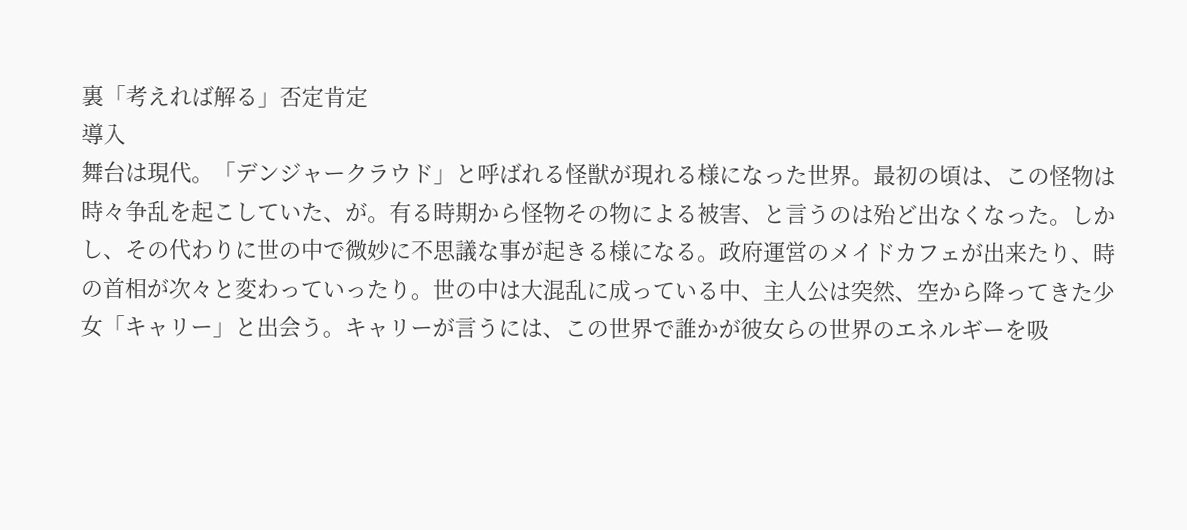裏「考えれば解る」否定肯定
導入
舞台は現代。「デンジャークラウド」と呼ばれる怪獣が現れる様になった世界。最初の頃は、この怪物は時々争乱を起こしていた、が。有る時期から怪物その物による被害、と言うのは殆ど出なくなった。しかし、その代わりに世の中で微妙に不思議な事が起きる様になる。政府運営のメイドカフェが出来たり、時の首相が次々と変わっていったり。世の中は大混乱に成っている中、主人公は突然、空から降ってきた少女「キャリー」と出会う。キャリーが言うには、この世界で誰かが彼女らの世界のエネルギーを吸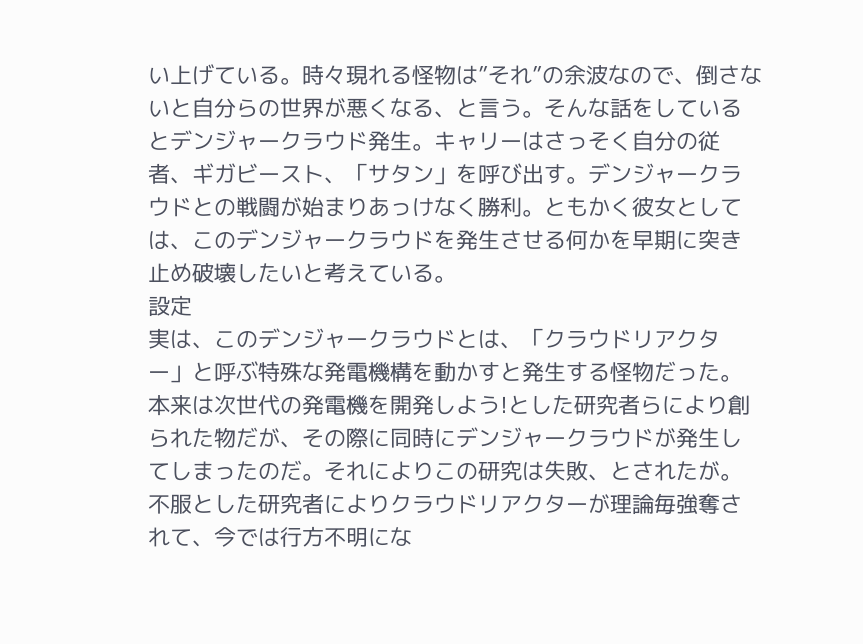い上げている。時々現れる怪物は”それ”の余波なので、倒さないと自分らの世界が悪くなる、と言う。そんな話をしているとデンジャークラウド発生。キャリーはさっそく自分の従者、ギガビースト、「サタン」を呼び出す。デンジャークラウドとの戦闘が始まりあっけなく勝利。ともかく彼女としては、このデンジャークラウドを発生させる何かを早期に突き止め破壊したいと考えている。
設定
実は、このデンジャークラウドとは、「クラウドリアクター」と呼ぶ特殊な発電機構を動かすと発生する怪物だった。本来は次世代の発電機を開発しよう!とした研究者らにより創られた物だが、その際に同時にデンジャークラウドが発生してしまったのだ。それによりこの研究は失敗、とされたが。不服とした研究者によりクラウドリアクターが理論毎強奪されて、今では行方不明にな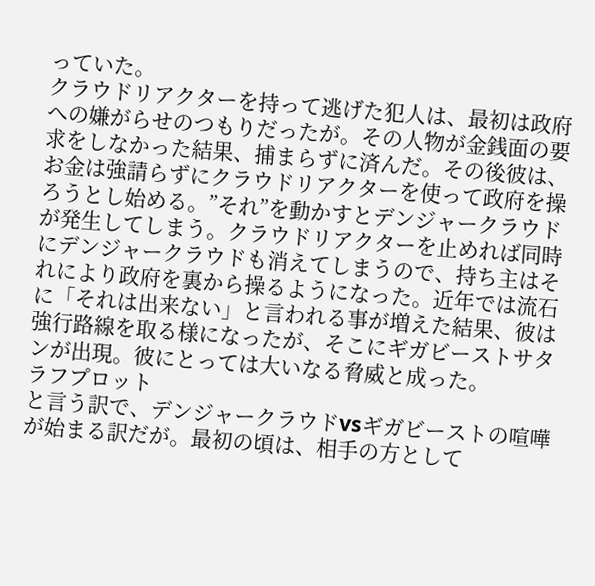っていた。
クラウドリアクターを持って逃げた犯人は、最初は政府への嫌がらせのつもりだったが。その人物が金銭面の要求をしなかった結果、捕まらずに済んだ。その後彼は、お金は強請らずにクラウドリアクターを使って政府を操ろうとし始める。”それ”を動かすとデンジャークラウドが発生してしまう。クラウドリアクターを止めれば同時にデンジャークラウドも消えてしまうので、持ち主はそれにより政府を裏から操るようになった。近年では流石に「それは出来ない」と言われる事が増えた結果、彼は強行路線を取る様になったが、そこにギガビーストサタンが出現。彼にとっては大いなる脅威と成った。
ラフプロット
と言う訳で、デンジャークラウドvsギガビーストの喧嘩が始まる訳だが。最初の頃は、相手の方として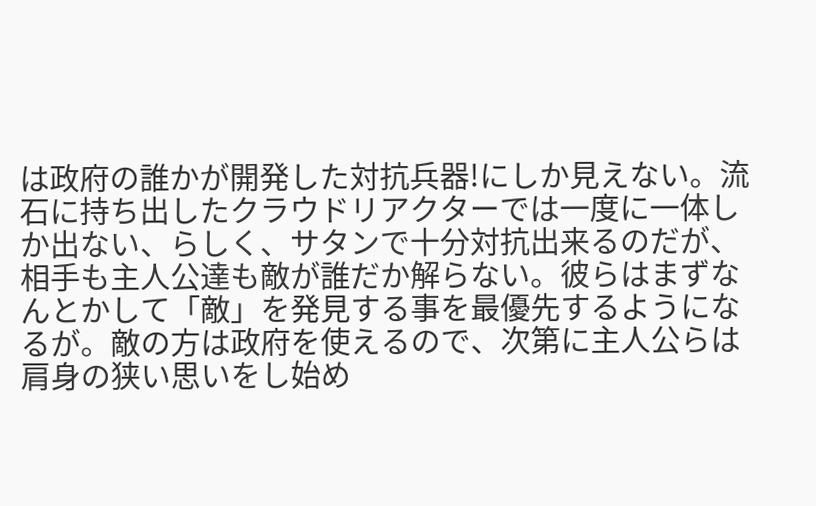は政府の誰かが開発した対抗兵器!にしか見えない。流石に持ち出したクラウドリアクターでは一度に一体しか出ない、らしく、サタンで十分対抗出来るのだが、相手も主人公達も敵が誰だか解らない。彼らはまずなんとかして「敵」を発見する事を最優先するようになるが。敵の方は政府を使えるので、次第に主人公らは肩身の狭い思いをし始め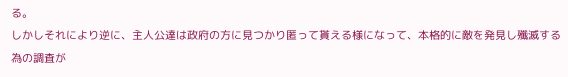る。
しかしそれにより逆に、主人公達は政府の方に見つかり匿って貰える様になって、本格的に敵を発見し殲滅する為の調査が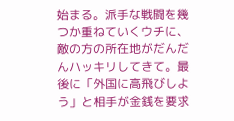始まる。派手な戦闘を幾つか重ねていくウチに、敵の方の所在地がだんだんハッキリしてきて。最後に「外国に高飛びしよう」と相手が金銭を要求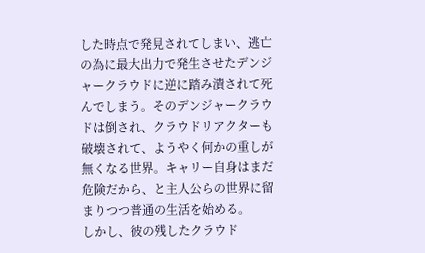した時点で発見されてしまい、逃亡の為に最大出力で発生させたデンジャークラウドに逆に踏み潰されて死んでしまう。そのデンジャークラウドは倒され、クラウドリアクターも破壊されて、ようやく何かの重しが無くなる世界。キャリー自身はまだ危険だから、と主人公らの世界に留まりつつ普通の生活を始める。
しかし、彼の残したクラウド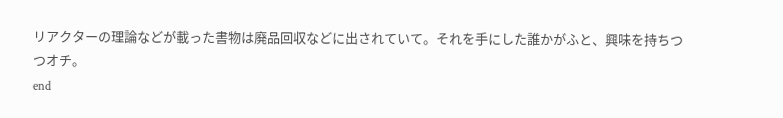リアクターの理論などが載った書物は廃品回収などに出されていて。それを手にした誰かがふと、興味を持ちつつオチ。
end